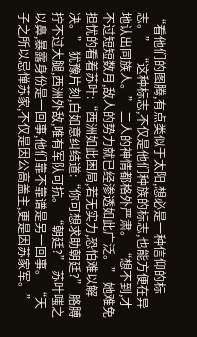“看他们的图腾,有点类似于太阳,想必是一种信仰的标志。” “这种标志,不仅是他们种族的标志,也能方便在异地认出同族人。” 二人的神情都格外严肃。 “想不到,才不过短短数月,敌人的势力就已经渗透如此广泛。” 她难免担忧的看着苏叶:“西洲如此困局,若无实力,恐怕难以解决。” 犹豫片刻,白如意纠结道:“你可想求助朝廷?” 胳膊拧不过大腿,西洲外敌,唯有军队可抗。 “朝廷?” 苏叶嗤之以鼻,暴露身份是一回事,他们靠不靠谱是另一回事。 “天子之所以忌惮苏家,不仅是因公高盖主,更是因苏家军。”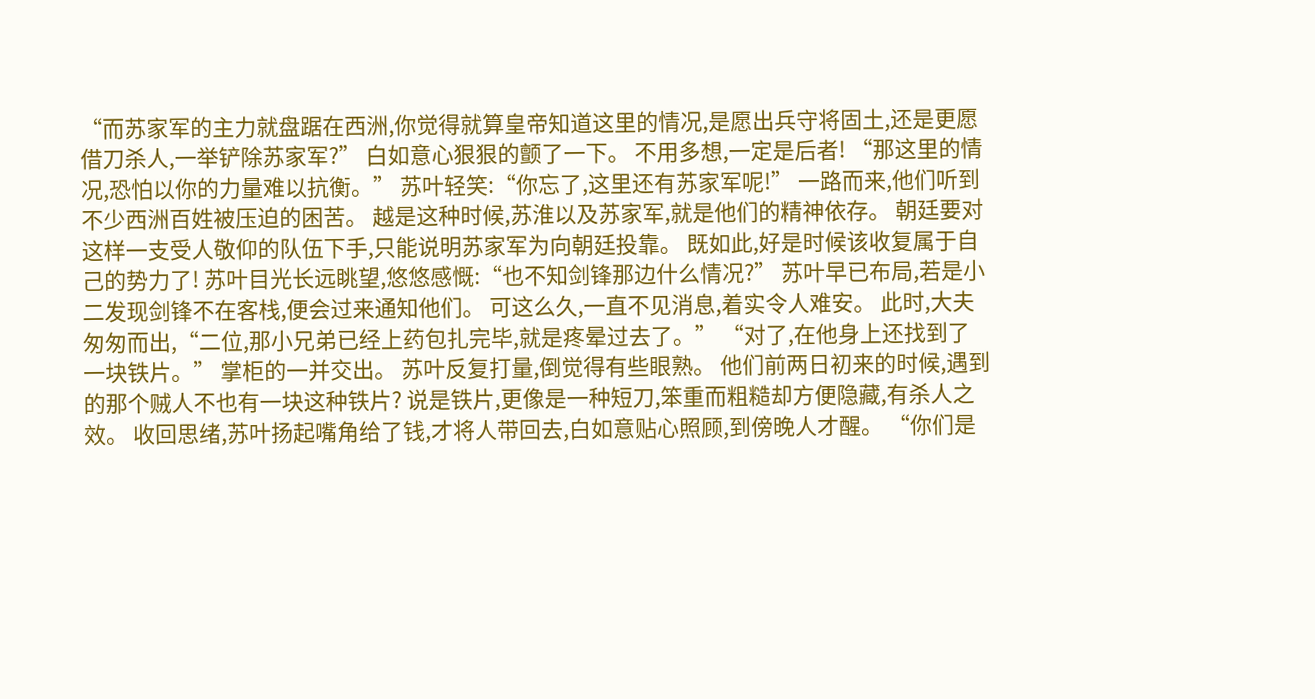“而苏家军的主力就盘踞在西洲,你觉得就算皇帝知道这里的情况,是愿出兵守将固土,还是更愿借刀杀人,一举铲除苏家军?” 白如意心狠狠的颤了一下。 不用多想,一定是后者! “那这里的情况,恐怕以你的力量难以抗衡。” 苏叶轻笑:“你忘了,这里还有苏家军呢!” 一路而来,他们听到不少西洲百姓被压迫的困苦。 越是这种时候,苏淮以及苏家军,就是他们的精神依存。 朝廷要对这样一支受人敬仰的队伍下手,只能说明苏家军为向朝廷投靠。 既如此,好是时候该收复属于自己的势力了! 苏叶目光长远眺望,悠悠感慨:“也不知剑锋那边什么情况?” 苏叶早已布局,若是小二发现剑锋不在客栈,便会过来通知他们。 可这么久,一直不见消息,着实令人难安。 此时,大夫匆匆而出,“二位,那小兄弟已经上药包扎完毕,就是疼晕过去了。” “对了,在他身上还找到了一块铁片。” 掌柜的一并交出。 苏叶反复打量,倒觉得有些眼熟。 他们前两日初来的时候,遇到的那个贼人不也有一块这种铁片? 说是铁片,更像是一种短刀,笨重而粗糙却方便隐藏,有杀人之效。 收回思绪,苏叶扬起嘴角给了钱,才将人带回去,白如意贴心照顾,到傍晚人才醒。 “你们是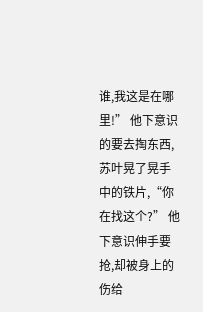谁,我这是在哪里!” 他下意识的要去掏东西,苏叶晃了晃手中的铁片,“你在找这个?” 他下意识伸手要抢,却被身上的伤给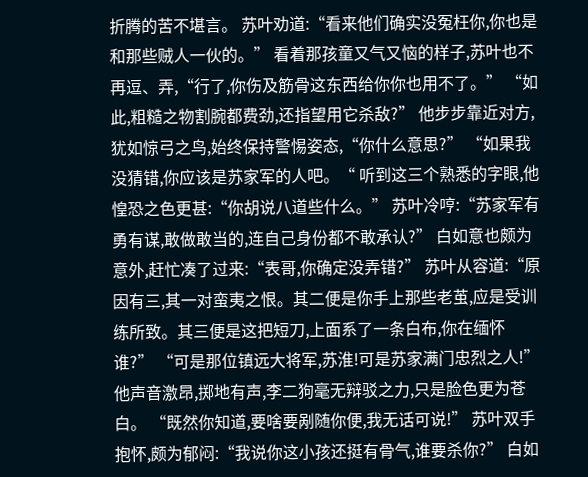折腾的苦不堪言。 苏叶劝道:“看来他们确实没冤枉你,你也是和那些贼人一伙的。” 看着那孩童又气又恼的样子,苏叶也不再逗、弄,“行了,你伤及筋骨这东西给你你也用不了。” “如此,粗糙之物割腕都费劲,还指望用它杀敌?” 他步步靠近对方,犹如惊弓之鸟,始终保持警惕姿态,“你什么意思?” “如果我没猜错,你应该是苏家军的人吧。“ 听到这三个熟悉的字眼,他惶恐之色更甚:“你胡说八道些什么。” 苏叶冷哼:“苏家军有勇有谋,敢做敢当的,连自己身份都不敢承认?” 白如意也颇为意外,赶忙凑了过来:“表哥,你确定没弄错?” 苏叶从容道:“原因有三,其一对蛮夷之恨。其二便是你手上那些老茧,应是受训练所致。其三便是这把短刀,上面系了一条白布,你在缅怀谁?” “可是那位镇远大将军,苏淮!可是苏家满门忠烈之人!” 他声音激昂,掷地有声,李二狗毫无辩驳之力,只是脸色更为苍白。 “既然你知道,要啥要剐随你便,我无话可说!” 苏叶双手抱怀,颇为郁闷:“我说你这小孩还挺有骨气,谁要杀你?” 白如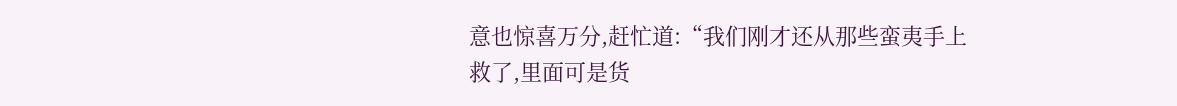意也惊喜万分,赶忙道:“我们刚才还从那些蛮夷手上救了,里面可是货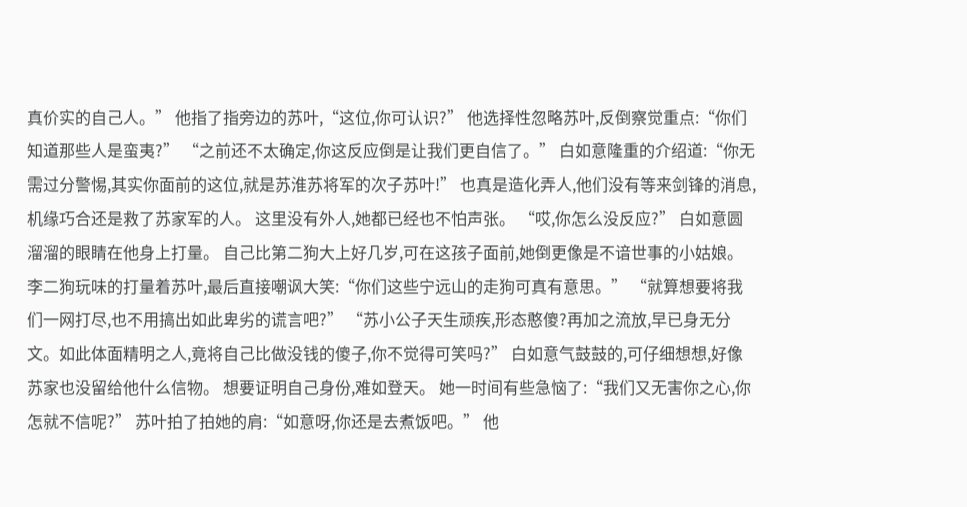真价实的自己人。” 他指了指旁边的苏叶,“这位,你可认识?” 他选择性忽略苏叶,反倒察觉重点:“你们知道那些人是蛮夷?” “之前还不太确定,你这反应倒是让我们更自信了。” 白如意隆重的介绍道:“你无需过分警惕,其实你面前的这位,就是苏淮苏将军的次子苏叶!” 也真是造化弄人,他们没有等来剑锋的消息,机缘巧合还是救了苏家军的人。 这里没有外人,她都已经也不怕声张。 “哎,你怎么没反应?” 白如意圆溜溜的眼睛在他身上打量。 自己比第二狗大上好几岁,可在这孩子面前,她倒更像是不谙世事的小姑娘。 李二狗玩味的打量着苏叶,最后直接嘲讽大笑:“你们这些宁远山的走狗可真有意思。” “就算想要将我们一网打尽,也不用搞出如此卑劣的谎言吧?” “苏小公子天生顽疾,形态憨傻?再加之流放,早已身无分文。如此体面精明之人,竟将自己比做没钱的傻子,你不觉得可笑吗?” 白如意气鼓鼓的,可仔细想想,好像苏家也没留给他什么信物。 想要证明自己身份,难如登天。 她一时间有些急恼了:“我们又无害你之心,你怎就不信呢?” 苏叶拍了拍她的肩:“如意呀,你还是去煮饭吧。” 他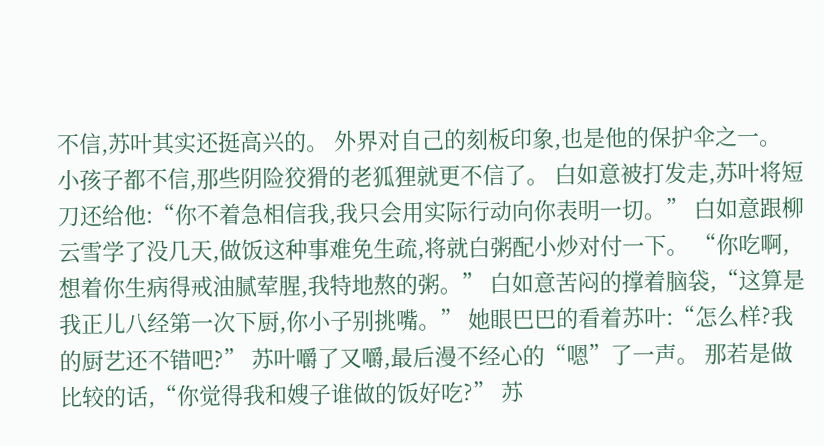不信,苏叶其实还挺高兴的。 外界对自己的刻板印象,也是他的保护伞之一。 小孩子都不信,那些阴险狡猾的老狐狸就更不信了。 白如意被打发走,苏叶将短刀还给他:“你不着急相信我,我只会用实际行动向你表明一切。” 白如意跟柳云雪学了没几天,做饭这种事难免生疏,将就白粥配小炒对付一下。 “你吃啊,想着你生病得戒油腻荤腥,我特地熬的粥。” 白如意苦闷的撑着脑袋,“这算是我正儿八经第一次下厨,你小子别挑嘴。” 她眼巴巴的看着苏叶:“怎么样?我的厨艺还不错吧?” 苏叶嚼了又嚼,最后漫不经心的“嗯”了一声。 那若是做比较的话,“你觉得我和嫂子谁做的饭好吃?” 苏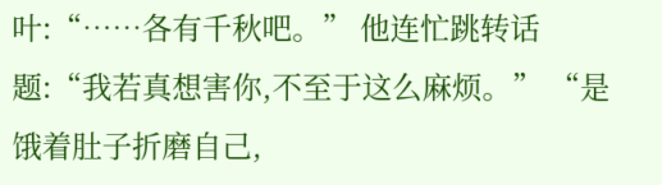叶:“……各有千秋吧。” 他连忙跳转话题:“我若真想害你,不至于这么麻烦。” “是饿着肚子折磨自己,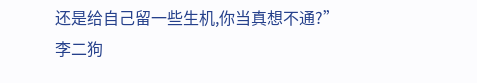还是给自己留一些生机,你当真想不通?” 李二狗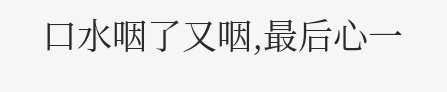口水咽了又咽,最后心一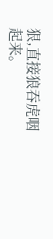狠,直接狼吞虎咽起来。